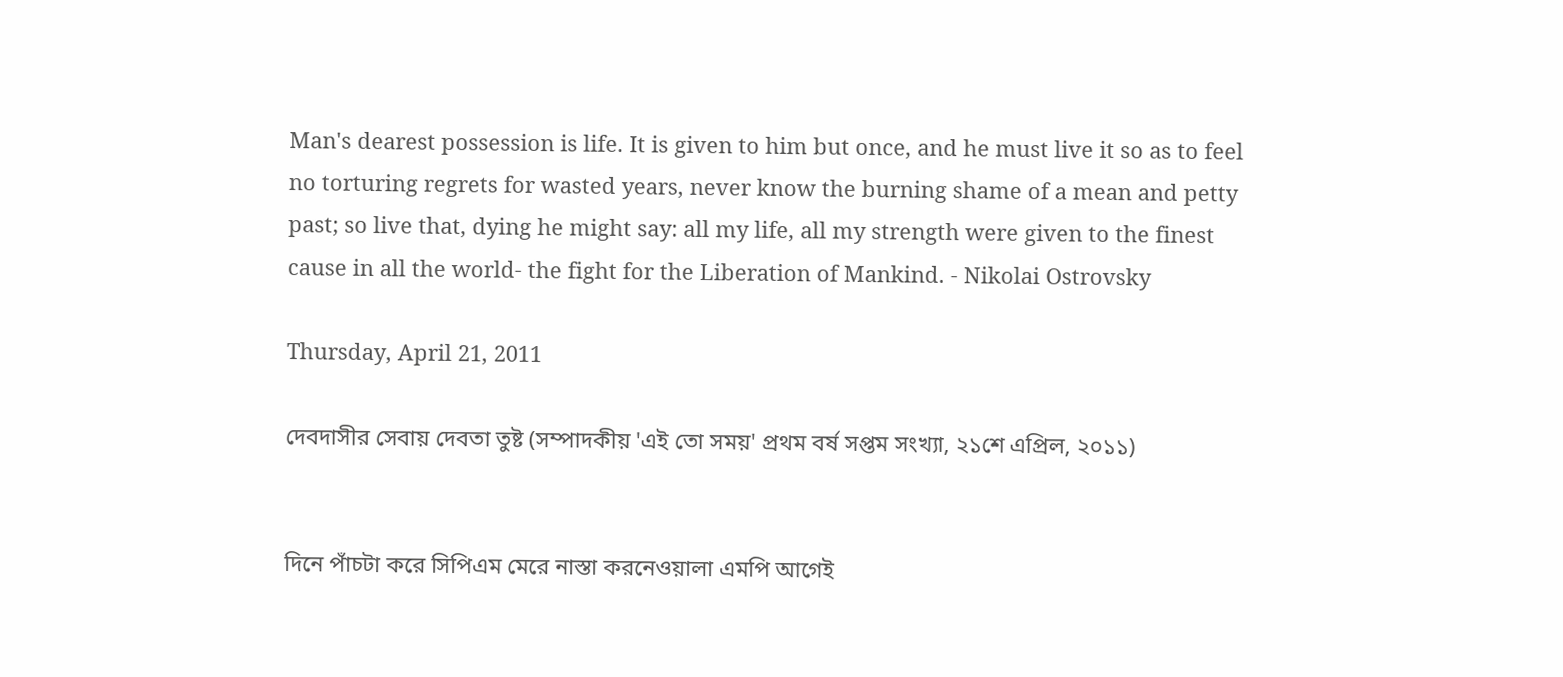Man's dearest possession is life. It is given to him but once, and he must live it so as to feel no torturing regrets for wasted years, never know the burning shame of a mean and petty past; so live that, dying he might say: all my life, all my strength were given to the finest cause in all the world- the fight for the Liberation of Mankind. - Nikolai Ostrovsky

Thursday, April 21, 2011

দেবদাসীর সেবায় দেবতা তুষ্ট (সম্পাদকীয় 'এই তো সময়' প্রথম বর্ষ সপ্তম সংখ্যা, ২১শে এপ্রিল, ২০১১)


দিনে পাঁচটা করে সিপিএম মেরে নাস্তা করনেওয়ালা এমপি আগেই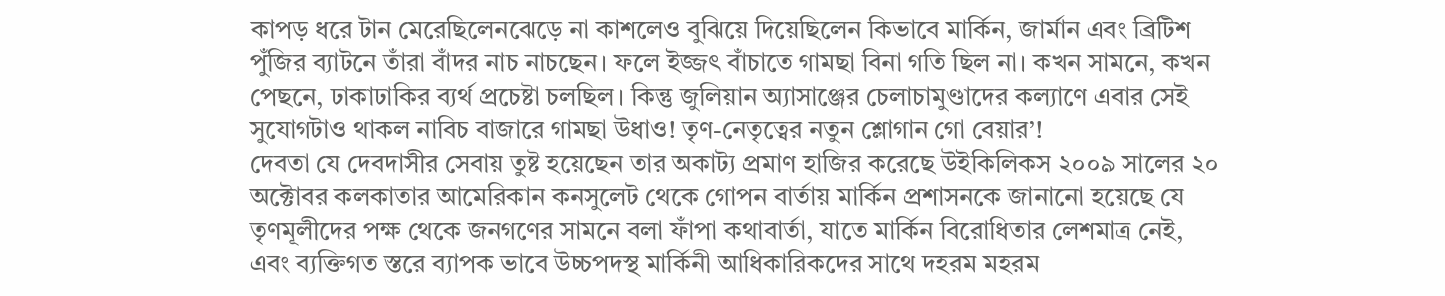কাপড় ধরে টান মেরেছিলেনঝেড়ে না কাশলেও বুঝিয়ে দিয়েছিলেন কিভাবে মার্কিন, জার্মান এবং ব্রিটিশ পুঁজির ব্যাটনে তাঁরা বাঁদর নাচ নাচছেন। ফলে ইজ্জৎ বাঁচাতে গামছা বিনা গতি ছিল না। কখন সামনে, কখন পেছনে, ঢাকাঢাকির ব্যর্থ প্রচেষ্টা চলছিল। কিন্তু জুলিয়ান অ্যাসাঞ্জের চেলাচামুণ্ডাদের কল্যাণে এবার সেই সুযোগটাও থাকল নাবিচ বাজারে গামছা উধাও! তৃণ-নেতৃত্বের নতুন শ্লোগান গো বেয়ার’!
দেবতা যে দেবদাসীর সেবায় তুষ্ট হয়েছেন তার অকাট্য প্রমাণ হাজির করেছে উইকিলিকস ২০০৯ সালের ২০ অক্টোবর কলকাতার আমেরিকান কনসুলেট থেকে গোপন বার্তায় মার্কিন প্রশাসনকে জানানো হয়েছে যে তৃণমূলীদের পক্ষ থেকে জনগণের সামনে বলা ফাঁপা কথাবার্তা, যাতে মার্কিন বিরোধিতার লেশমাত্র নেই, এবং ব্যক্তিগত স্তরে ব্যাপক ভাবে উচ্চপদস্থ মার্কিনী আধিকারিকদের সাথে দহরম মহরম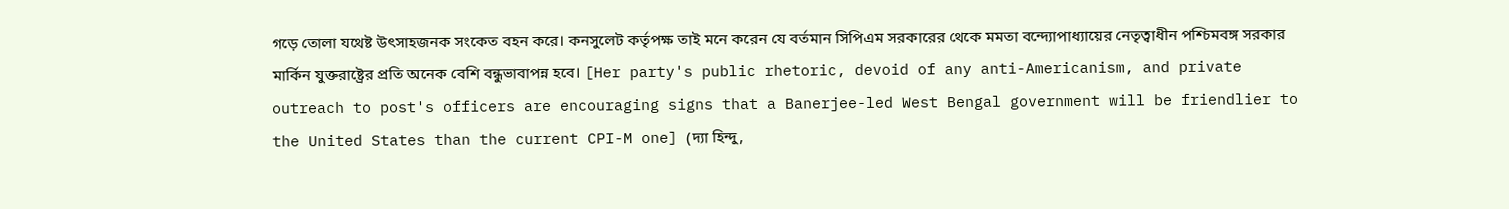গড়ে তোলা যথেষ্ট উৎসাহজনক সংকেত বহন করে। কনসুলেট কর্তৃপক্ষ তাই মনে করেন যে বর্তমান সিপিএম সরকারের থেকে মমতা বন্দ্যোপাধ্যায়ের নেতৃত্বাধীন পশ্চিমবঙ্গ সরকার মার্কিন যুক্তরাষ্ট্রের প্রতি অনেক বেশি বন্ধুভাবাপন্ন হবে। [Her party's public rhetoric, devoid of any anti-Americanism, and private outreach to post's officers are encouraging signs that a Banerjee-led West Bengal government will be friendlier to the United States than the current CPI-M one] (দ্যা হিন্দু,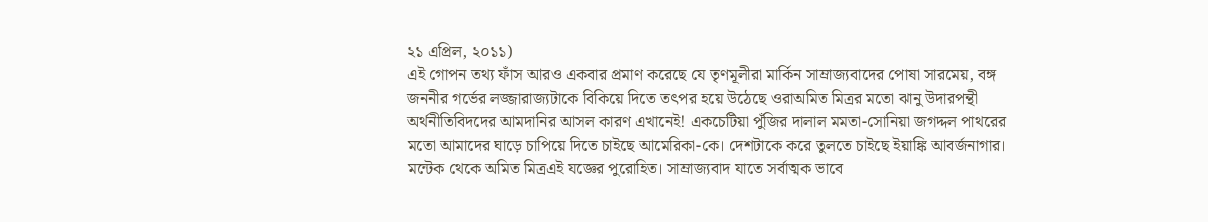২১ এপ্রিল, ২০১১)
এই গোপন তথ্য ফাঁস আরও একবার প্রমাণ করেছে যে তৃণমূলীরা মার্কিন সাম্রাজ্যবাদের পোষা সারমেয়, বঙ্গ জননীর গর্ভের লজ্জারাজ্যটাকে বিকিয়ে দিতে তৎপর হয়ে উঠেছে ওরাঅমিত মিত্রর মতো ঝানু উদারপন্থী অর্থনীতিবিদদের আমদানির আসল কারণ এখানেই! একচেটিয়া পুঁজির দালাল মমতা-সোনিয়া জগদ্দল পাথরের মতো আমাদের ঘাড়ে চাপিয়ে দিতে চাইছে আমেরিকা-কে। দেশটাকে করে তুলতে চাইছে ইয়াঙ্কি আবর্জনাগার। মন্টেক থেকে অমিত মিত্রএই যজ্ঞের পুরোহিত। সাম্রাজ্যবাদ যাতে সর্বাত্মক ভাবে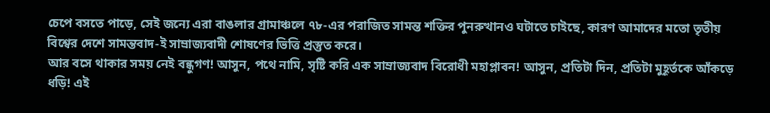চেপে বসতে পাড়ে, সেই জন্যে এরা বাঙলার গ্রামাঞ্চলে ৭৮-এর পরাজিত সামন্ত শক্তির পুনরুত্থানও ঘটাতে চাইছে, কারণ আমাদের মতো তৃতীয় বিশ্বের দেশে সামন্তবাদ-ই সাম্রাজ্যবাদী শোষণের ভিত্তি প্রস্তুত করে।
আর বসে থাকার সময় নেই বন্ধুগণ! আসুন, পথে নামি, সৃষ্টি করি এক সাম্রাজ্যবাদ বিরোধী মহাপ্লাবন! আসুন, প্রতিটা দিন, প্রতিটা মুহূর্তকে আঁকড়ে ধড়ি! এই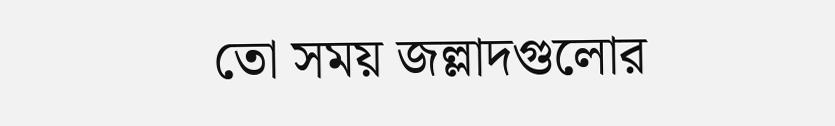তো সময় জল্লাদগুলোর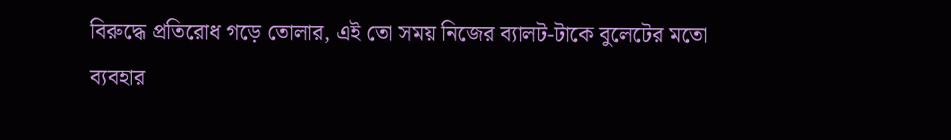বিরুদ্ধে প্রতিরোধ গড়ে তোলার, এই তো সময় নিজের ব্যালট-টাকে বুলেটের মতো ব্যবহার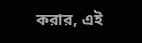করার, এই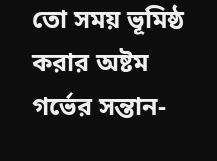তো সময় ভূমিষ্ঠ করার অষ্টম গর্ভের সন্তান-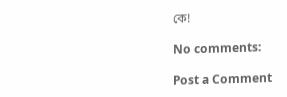কে!

No comments:

Post a Comment